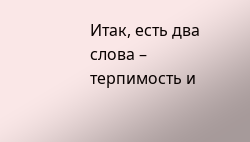Итак, есть два слова – терпимость и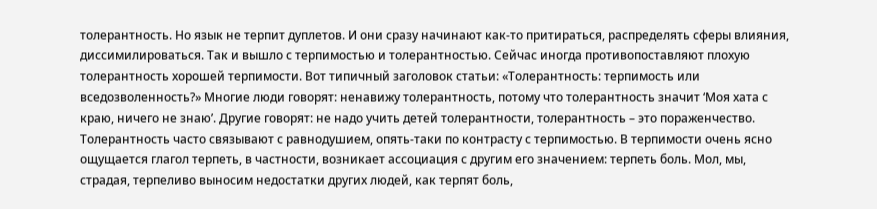толерантность. Но язык не терпит дуплетов. И они сразу начинают как-то притираться, распределять сферы влияния, диссимилироваться. Так и вышло с терпимостью и толерантностью. Сейчас иногда противопоставляют плохую толерантность хорошей терпимости. Вот типичный заголовок статьи: «Толерантность: терпимость или вседозволенность?» Многие люди говорят: ненавижу толерантность, потому что толерантность значит ‘Моя хата с краю, ничего не знаю’. Другие говорят: не надо учить детей толерантности, толерантность – это пораженчество. Толерантность часто связывают с равнодушием, опять-таки по контрасту с терпимостью. В терпимости очень ясно ощущается глагол терпеть, в частности, возникает ассоциация с другим его значением: терпеть боль. Мол, мы, страдая, терпеливо выносим недостатки других людей, как терпят боль,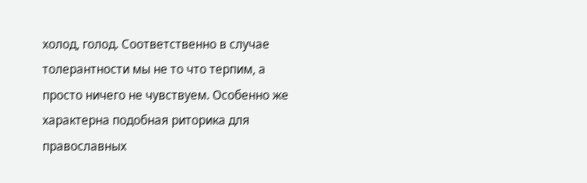холод, голод. Соответственно в случае толерантности мы не то что терпим, а просто ничего не чувствуем. Особенно же характерна подобная риторика для православных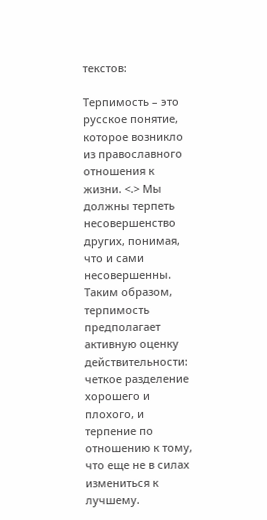текстов:

Терпимость – это русское понятие, которое возникло из православного отношения к жизни. <.> Мы должны терпеть несовершенство других, понимая, что и сами несовершенны. Таким образом, терпимость предполагает активную оценку действительности: четкое разделение хорошего и плохого, и терпение по отношению к тому, что еще не в силах измениться к лучшему.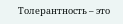Толерантность – это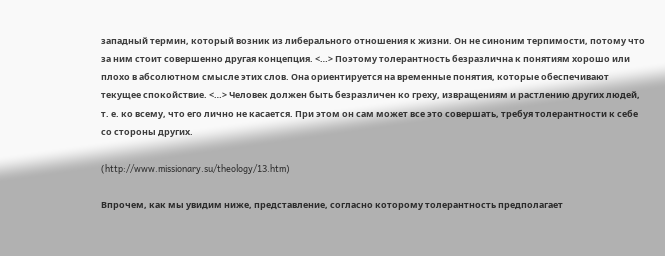западный термин, который возник из либерального отношения к жизни. Он не синоним терпимости, потому что за ним стоит совершенно другая концепция. <…> Поэтому толерантность безразлична к понятиям хорошо или плохо в абсолютном смысле этих слов. Она ориентируется на временные понятия, которые обеспечивают текущее спокойствие. <…> Человек должен быть безразличен ко греху, извращениям и растлению других людей, т. е. ко всему, что его лично не касается. При этом он сам может все это совершать, требуя толерантности к себе со стороны других.

(http://www.missionary.su/theology/13.htm)

Впрочем, как мы увидим ниже, представление, согласно которому толерантность предполагает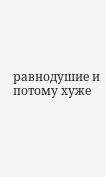равнодушие и потому хуже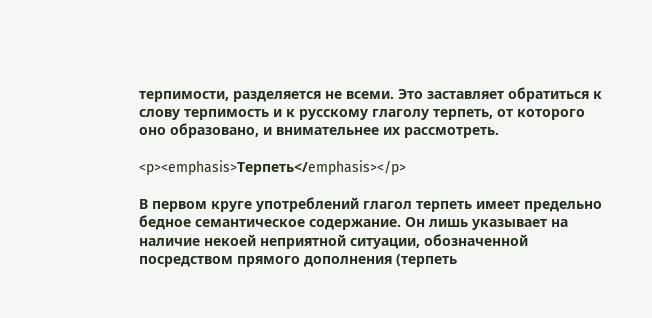терпимости, разделяется не всеми. Это заставляет обратиться к слову терпимость и к русскому глаголу терпеть, от которого оно образовано, и внимательнее их рассмотреть.

<p><emphasis>Терпеть</emphasis></p>

В первом круге употреблений глагол терпеть имеет предельно бедное семантическое содержание. Он лишь указывает на наличие некоей неприятной ситуации, обозначенной посредством прямого дополнения (терпеть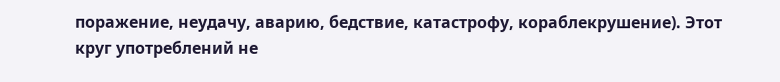поражение, неудачу, аварию, бедствие, катастрофу, кораблекрушение). Этот круг употреблений не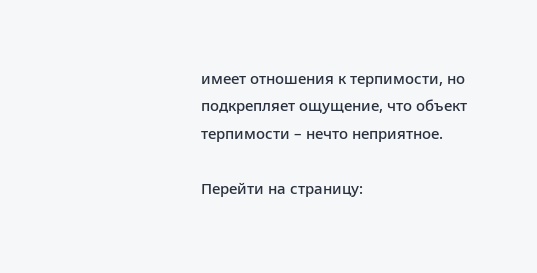имеет отношения к терпимости, но подкрепляет ощущение, что объект терпимости – нечто неприятное.

Перейти на страницу: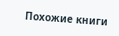Похожие книги